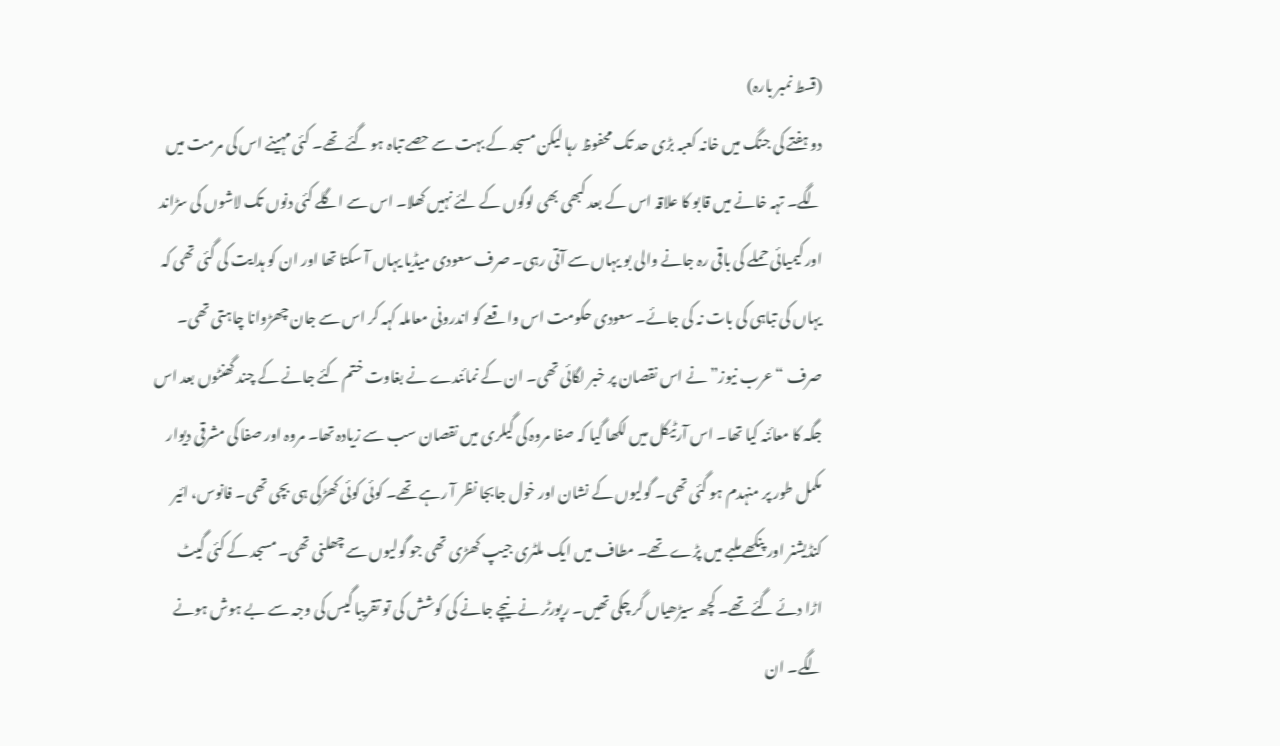(قسط نمبر بارہ)
دو ہفتے کی جنگ میں خانہ کعبہ بڑی حد تک محفوظ رہا لیکن مسجد کے بہت سے حصے تباہ ہو گئے تھے۔ کئی مہینے اس کی مرمت میں لگے۔ تہہ خانے میں قابو کا علاقہ اس کے بعد کبھی بھی لوگوں کے لئے نہیں کھلا۔ اس سے اگلے کئی دنوں تک لاشوں کی سڑاند اور کیمیائی حملے کی باقی رہ جانے والی بو یہاں سے آتی رہی۔ صرف سعودی میڈیا یہاں آ سکتا تھا اور ان کو ہدایت کی گئی تھی کہ یہاں کی تباہی کی بات نہ کی جائے۔ سعودی حکومت اس واقعے کو اندرونی معاملہ کہہ کر اس سے جان چھڑوانا چاہتی تھی۔ صرف “عرب نیوز” نے اس نقصان پر خبر لگائی تھی۔ ان کے نمائندے نے بغاوت ختم کئے جانے کے چند گھنٹوں بعد اس جگہ کا معائنہ کیا تھا۔ اس آرٹیکل میں لکھا گیا کہ صفا مروہ کی گیلری میں نقصان سب سے زیادہ تھا۔ مروہ اور صفا کی مشرقی دیوار مکمل طور پر منہدم ہو گئی تھی۔ گولیوں کے نشان اور خول جابجا نظر آ رہے تھے۔ کوئی کوئی کھڑکی ہی بچی تھی۔ فانوس، ائیر کنڈیشنر اور پنکھے ملبے میں پڑے تھے۔ مطاف میں ایک ملٹری جیپ کھڑی تھی جو گولیوں سے چھلنی تھی۔ مسجد کے کئی گیٹ اڑا دئے گئے تھے۔ کچھ سیڑھیاں گر چکی تھیں۔ رپورٹر نے نیچے جانے کی کوشش کی تو تقریبا گیس کی وجہ سے بے ہوش ہونے لگے۔ ان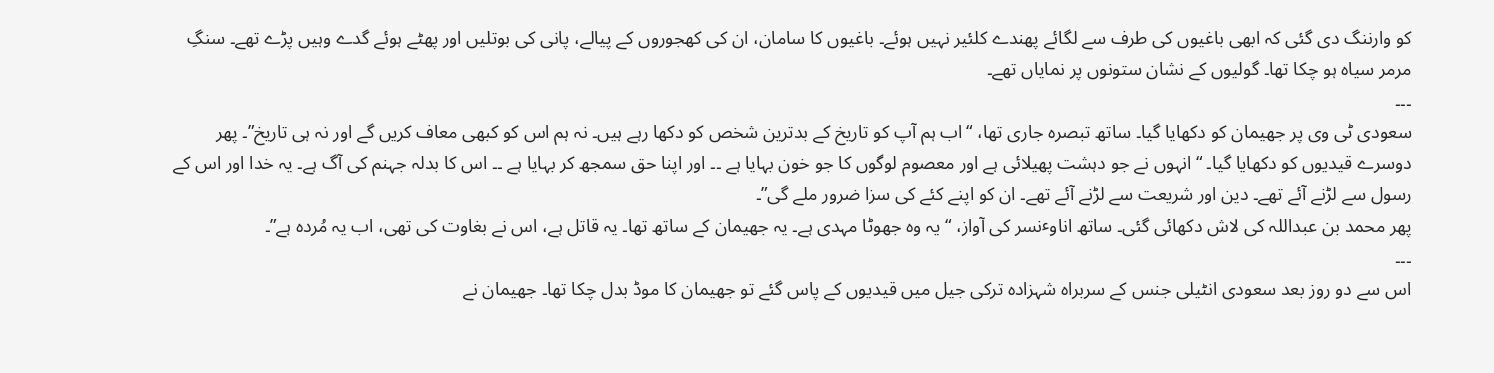کو وارننگ دی گئی کہ ابھی باغیوں کی طرف سے لگائے پھندے کلئیر نہیں ہوئے۔ باغیوں کا سامان، ان کی کھجوروں کے پیالے، پانی کی بوتلیں اور پھٹے ہوئے گدے وہیں پڑے تھے۔ سنگِ مرمر سیاہ ہو چکا تھا۔ گولیوں کے نشان ستونوں پر نمایاں تھے۔
۔۔۔
سعودی ٹی وی پر جھیمان کو دکھایا گیا۔ ساتھ تبصرہ جاری تھا، “اب ہم آپ کو تاریخ کے بدترین شخص کو دکھا رہے ہیں۔ نہ ہم اس کو کبھی معاف کریں گے اور نہ ہی تاریخ”۔ پھر دوسرے قیدیوں کو دکھایا گیا۔ “انہوں نے جو دہشت پھیلائی ہے اور معصوم لوگوں کا جو خون بہایا ہے ۔۔ اور اپنا حق سمجھ کر بہایا ہے ۔۔ اس کا بدلہ جہنم کی آگ ہے۔ یہ خدا اور اس کے رسول سے لڑنے آئے تھے۔ دین اور شریعت سے لڑنے آئے تھے۔ ان کو اپنے کئے کی سزا ضرور ملے گی”۔
پھر محمد بن عبداللہ کی لاش دکھائی گئی۔ ساتھ اناوٴنسر کی آواز، “یہ وہ جھوٹا مہدی ہے۔ یہ جھیمان کے ساتھ تھا۔ یہ قاتل ہے، اس نے بغاوت کی تھی، اب یہ مُردہ ہے”۔
۔۔۔
اس سے دو روز بعد سعودی انٹیلی جنس کے سربراہ شہزادہ ترکی جیل میں قیدیوں کے پاس گئے تو جھیمان کا موڈ بدل چکا تھا۔ جھیمان نے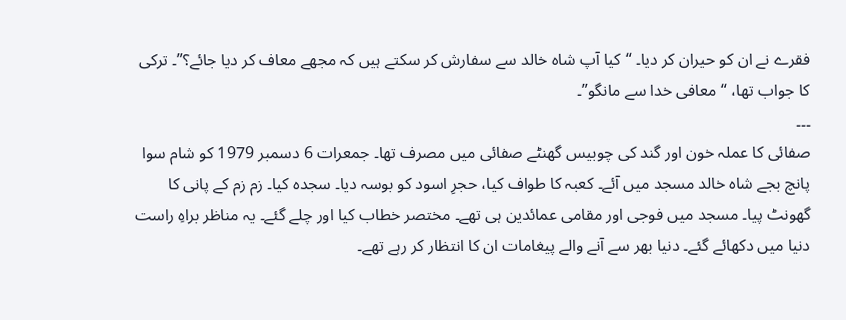فقرے نے ان کو حیران کر دیا۔ “کیا آپ شاہ خالد سے سفارش کر سکتے ہیں کہ مجھے معاف کر دیا جائے؟”۔ ترکی کا جواب تھا، “معافی خدا سے مانگو”۔
۔۔۔
صفائی کا عملہ خون اور گند کی چوبیس گھنٹے صفائی میں مصرف تھا۔ جمعرات 6 دسمبر 1979 کو شام سوا پانچ بجے شاہ خالد مسجد میں آئے۔ کعبہ کا طواف کیا، حجرِ اسود کو بوسہ دیا۔ سجدہ کیا۔ زم زم کے پانی کا گھونٹ پیا۔ مسجد میں فوجی اور مقامی عمائدین ہی تھے۔ مختصر خطاب کیا اور چلے گئے۔ یہ مناظر براہِ راست دنیا میں دکھائے گئے۔ دنیا بھر سے آنے والے پیغامات ان کا انتظار کر رہے تھے۔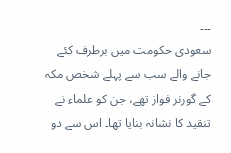۔۔۔
سعودی حکومت میں برطرف کئے جانے والے سب سے پہلے شخص مکہ کے گورنر فواز تھے، جن کو علماء نے تنقید کا نشانہ بنایا تھا۔ اس سے دو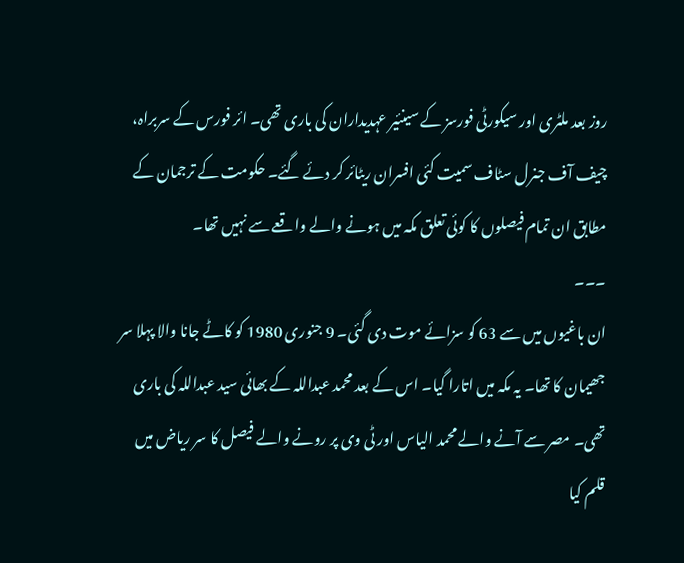روز بعد ملٹری اور سیکورٹی فورسز کے سینئیر عہدیداران کی باری تھی۔ ائر فورس کے سربراہ، چیف آف جنرل سٹاف سمیت کئی افسران ریٹائر کر دئے گئے۔ حکومت کے ترجمان کے مطابق ان تمام فیصلوں کا کوئی تعلق مکہ میں ہونے والے واقعے سے نہیں تھا۔
۔۔۔
ان باغیوں میں سے 63 کو سزائے موت دی گئی۔ 9 جنوری 1980 کو کاٹے جانا والا پہلا سر جھیمان کا تھا۔ یہ مکہ میں اتارا گیا۔ اس کے بعد محمد عبداللہ کے بھائی سید عبداللہ کی باری تھی۔ مصر سے آنے والے محمد الیاس اور ٹی وی پر رونے والے فیصل کا سر ریاض میں قلم کیا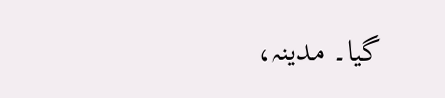گیا۔ مدینہ،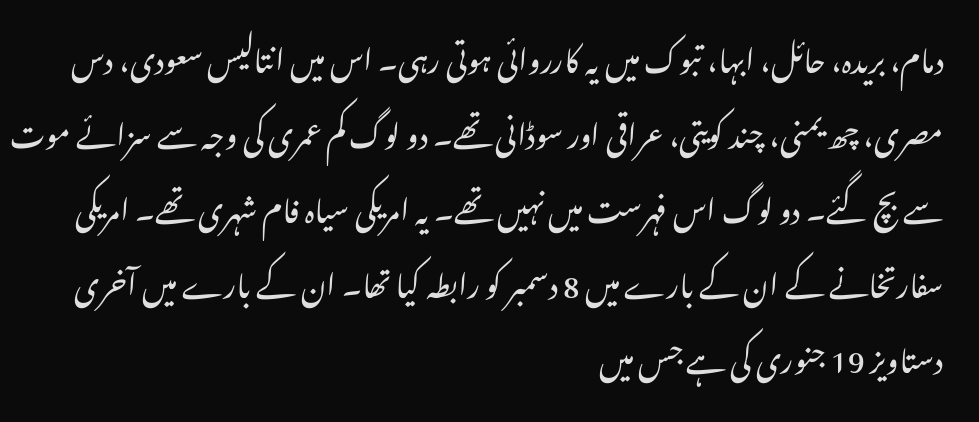دمام، بریدہ، حائل، ابہا، تبوک میں یہ کارروائی ہوتی رہی۔ اس میں انتالیس سعودی، دس مصری، چھ یمنی، چند کویتی، عراقی اور سوڈانی تھے۔ دو لوگ کم عمری کی وجہ سے سزائے موت سے بچ گئے۔ دو لوگ اس فہرست میں نہیں تھے۔ یہ امریکی سیاہ فام شہری تھے۔ امریکی سفارتخانے کے ان کے بارے میں 8 دسمبر کو رابطہ کیا تھا۔ ان کے بارے میں آخری دستاویز 19 جنوری کی ہے جس میں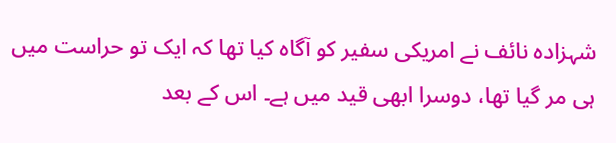شہزادہ نائف نے امریکی سفیر کو آگاہ کیا تھا کہ ایک تو حراست میں ہی مر گیا تھا، دوسرا ابھی قید میں ہے۔ اس کے بعد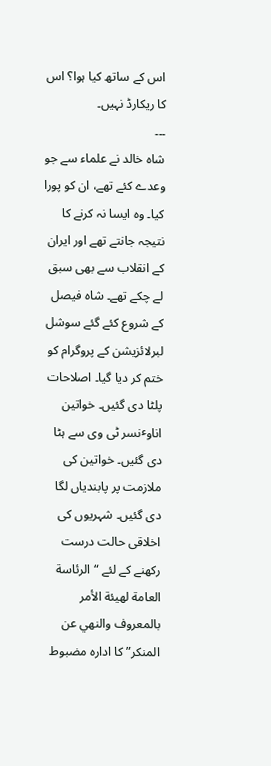اس کے ساتھ کیا ہوا؟ اس کا ریکارڈ نہیں۔
۔۔۔
شاہ خالد نے علماء سے جو وعدے کئے تھے، ان کو پورا کیا۔ وہ ایسا نہ کرنے کا نتیجہ جانتے تھے اور ایران کے انقلاب سے بھی سبق لے چکے تھے۔ شاہ فیصل کے شروع کئے گئے سوشل لبرلائزیشن کے پروگرام کو ختم کر دیا گیا۔ اصلاحات پلٹا دی گئیں۔ خواتین اناوٴنسر ٹی وی سے ہٹا دی گئیں۔ خواتین کی ملازمت پر پابندیاں لگا دی گئیں۔ شہریوں کی اخلاقی حالت درست رکھنے کے لئے “الرئاسة العامة لهيئة الأمر بالمعروف والنهي عن المنكر” کا ادارہ مضبوط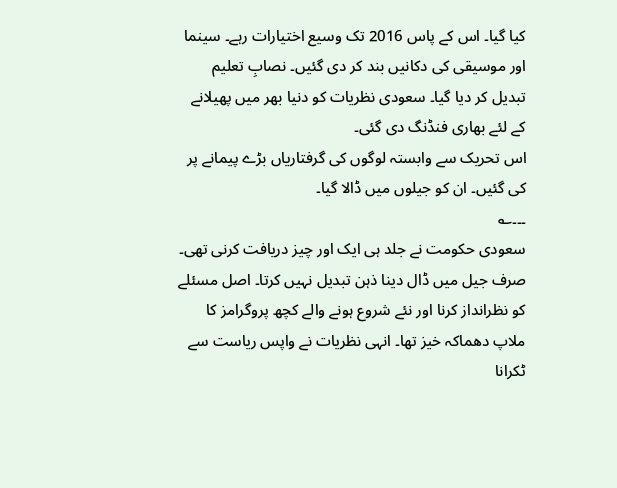کیا گیا۔ اس کے پاس 2016 تک وسیع اختیارات رہے۔ سینما اور موسیقی کی دکانیں بند کر دی گئیں۔ نصابِ تعلیم تبدیل کر دیا گیا۔ سعودی نظریات کو دنیا بھر میں پھیلانے کے لئے بھاری فنڈنگ دی گئی۔
اس تحریک سے وابستہ لوگوں کی گرفتاریاں بڑے پیمانے پر کی گئیں۔ ان کو جیلوں میں ڈالا گیا۔
۔۔۔؎
سعودی حکومت نے جلد ہی ایک اور چیز دریافت کرنی تھی۔ صرف جیل میں ڈال دینا ذہن تبدیل نہیں کرتا۔ اصل مسئلے کو نظرانداز کرنا اور نئے شروع ہونے والے کچھ پروگرامز کا ملاپ دھماکہ خیز تھا۔ انہی نظریات نے واپس ریاست سے ٹکرانا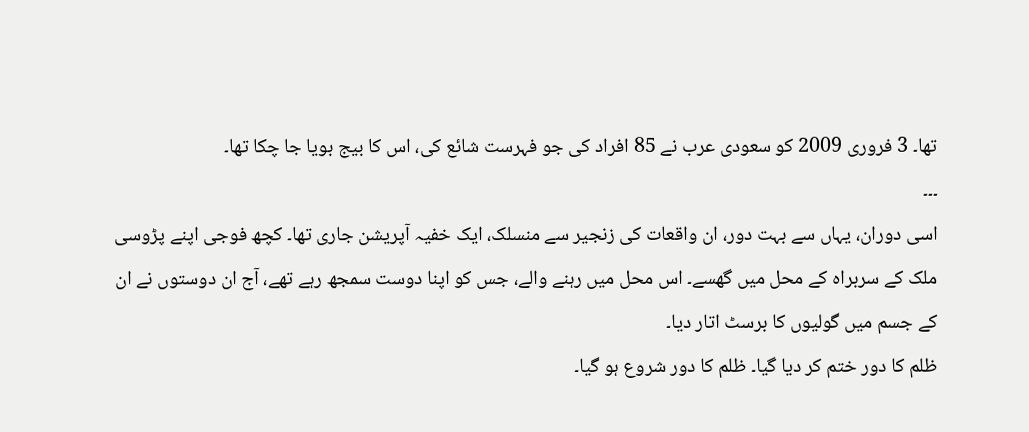تھا۔ 3 فروری 2009 کو سعودی عرب نے 85 افراد کی جو فہرست شائع کی، اس کا بیج بویا جا چکا تھا۔
۔۔۔
اسی دوران، یہاں سے بہت دور، ان واقعات کی زنجیر سے منسلک، ایک خفیہ آپریشن جاری تھا۔ کچھ فوجی اپنے پڑوسی ملک کے سربراہ کے محل میں گھسے۔ اس محل میں رہنے والے، جس کو اپنا دوست سمجھ رہے تھے، آج ان دوستوں نے ان کے جسم میں گولیوں کا برسٹ اتار دیا۔
ظلم کا دور ختم کر دیا گیا۔ ظلم کا دور شروع ہو گیا۔